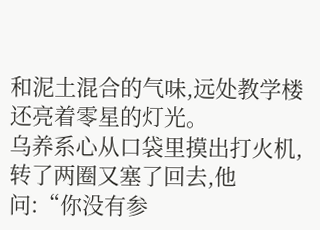和泥土混合的气味,远处教学楼还亮着零星的灯光。
乌养系心从口袋里摸出打火机,转了两圈又塞了回去,他问:“你没有参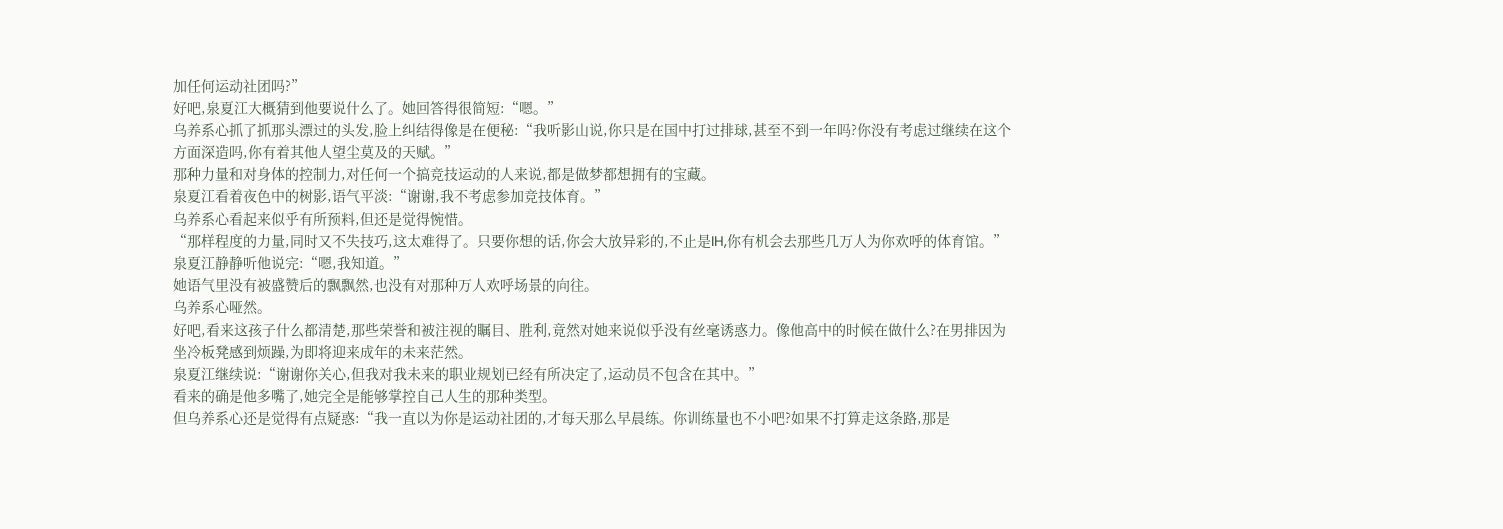加任何运动社团吗?”
好吧,泉夏江大概猜到他要说什么了。她回答得很简短:“嗯。”
乌养系心抓了抓那头漂过的头发,脸上纠结得像是在便秘:“我听影山说,你只是在国中打过排球,甚至不到一年吗?你没有考虑过继续在这个方面深造吗,你有着其他人望尘莫及的天赋。”
那种力量和对身体的控制力,对任何一个搞竞技运动的人来说,都是做梦都想拥有的宝藏。
泉夏江看着夜色中的树影,语气平淡:“谢谢,我不考虑参加竞技体育。”
乌养系心看起来似乎有所预料,但还是觉得惋惜。
“那样程度的力量,同时又不失技巧,这太难得了。只要你想的话,你会大放异彩的,不止是IH,你有机会去那些几万人为你欢呼的体育馆。”
泉夏江静静听他说完:“嗯,我知道。”
她语气里没有被盛赞后的飘飘然,也没有对那种万人欢呼场景的向往。
乌养系心哑然。
好吧,看来这孩子什么都清楚,那些荣誉和被注视的瞩目、胜利,竟然对她来说似乎没有丝毫诱惑力。像他高中的时候在做什么?在男排因为坐冷板凳感到烦躁,为即将迎来成年的未来茫然。
泉夏江继续说:“谢谢你关心,但我对我未来的职业规划已经有所决定了,运动员不包含在其中。”
看来的确是他多嘴了,她完全是能够掌控自己人生的那种类型。
但乌养系心还是觉得有点疑惑:“我一直以为你是运动社团的,才每天那么早晨练。你训练量也不小吧?如果不打算走这条路,那是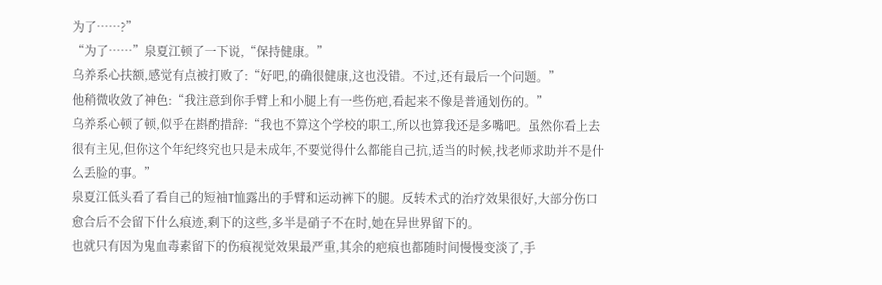为了……?”
“为了……”泉夏江顿了一下说,“保持健康。”
乌养系心扶额,感觉有点被打败了:“好吧,的确很健康,这也没错。不过,还有最后一个问题。”
他稍微收敛了神色:“我注意到你手臂上和小腿上有一些伤疤,看起来不像是普通划伤的。”
乌养系心顿了顿,似乎在斟酌措辞:“我也不算这个学校的职工,所以也算我还是多嘴吧。虽然你看上去很有主见,但你这个年纪终究也只是未成年,不要觉得什么都能自己抗,适当的时候,找老师求助并不是什么丢脸的事。”
泉夏江低头看了看自己的短袖T恤露出的手臂和运动裤下的腿。反转术式的治疗效果很好,大部分伤口愈合后不会留下什么痕迹,剩下的这些,多半是硝子不在时,她在异世界留下的。
也就只有因为鬼血毒素留下的伤痕视觉效果最严重,其余的疤痕也都随时间慢慢变淡了,手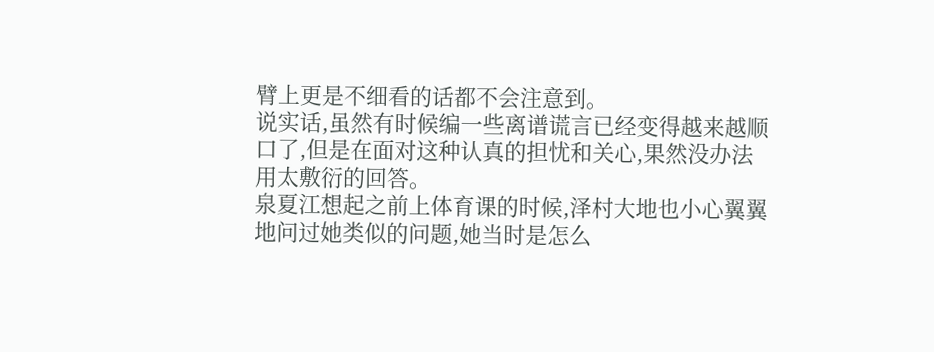臂上更是不细看的话都不会注意到。
说实话,虽然有时候编一些离谱谎言已经变得越来越顺口了,但是在面对这种认真的担忧和关心,果然没办法用太敷衍的回答。
泉夏江想起之前上体育课的时候,泽村大地也小心翼翼地问过她类似的问题,她当时是怎么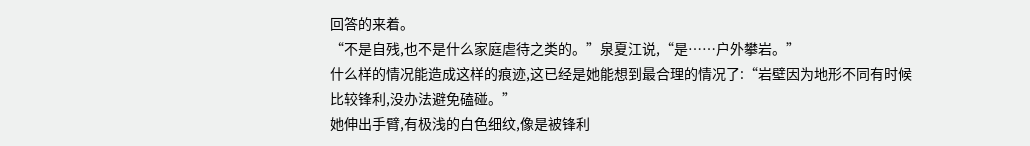回答的来着。
“不是自残,也不是什么家庭虐待之类的。”泉夏江说,“是……户外攀岩。”
什么样的情况能造成这样的痕迹,这已经是她能想到最合理的情况了:“岩壁因为地形不同有时候比较锋利,没办法避免磕碰。”
她伸出手臂,有极浅的白色细纹,像是被锋利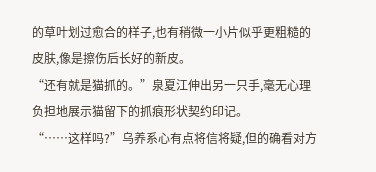的草叶划过愈合的样子,也有稍微一小片似乎更粗糙的皮肤,像是擦伤后长好的新皮。
“还有就是猫抓的。”泉夏江伸出另一只手,毫无心理负担地展示猫留下的抓痕形状契约印记。
“……这样吗?”乌养系心有点将信将疑,但的确看对方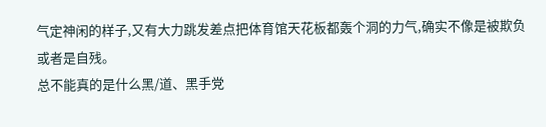气定神闲的样子,又有大力跳发差点把体育馆天花板都轰个洞的力气,确实不像是被欺负或者是自残。
总不能真的是什么黑/道、黑手党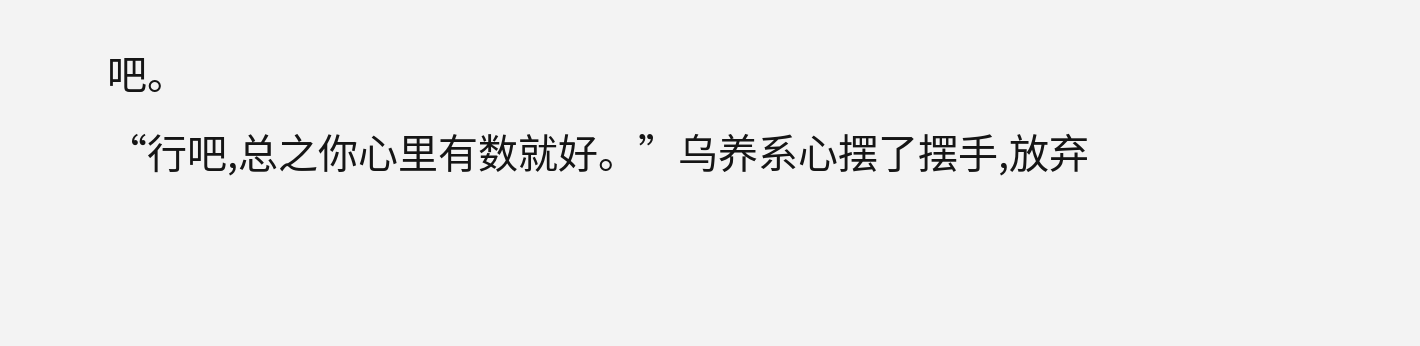吧。
“行吧,总之你心里有数就好。”乌养系心摆了摆手,放弃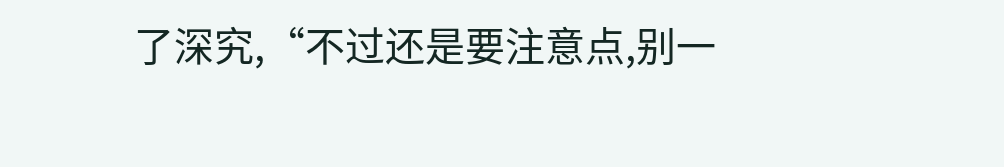了深究,“不过还是要注意点,别一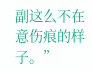副这么不在意伤痕的样子。”